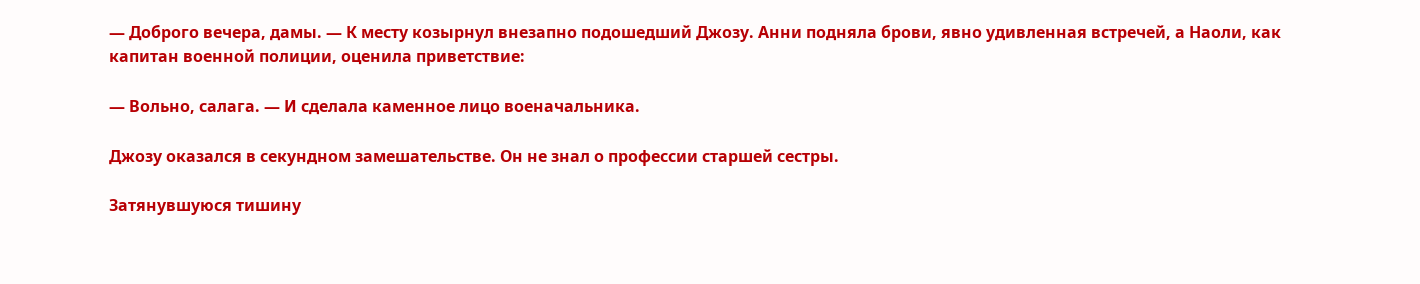— Доброго вечера, дамы. — К месту козырнул внезапно подошедший Джозу. Анни подняла брови, явно удивленная встречей, а Наоли, как капитан военной полиции, оценила приветствие:

— Вольно, салага. — И сделала каменное лицо военачальника.

Джозу оказался в секундном замешательстве. Он не знал о профессии старшей сестры.

Затянувшуюся тишину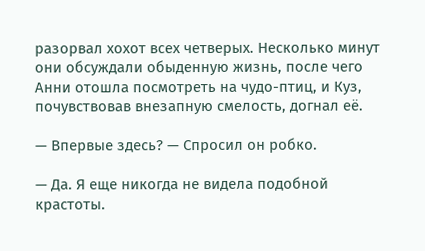разорвал хохот всех четверых. Несколько минут они обсуждали обыденную жизнь, после чего Анни отошла посмотреть на чудо-птиц, и Куз, почувствовав внезапную смелость, догнал её.

— Впервые здесь? — Спросил он робко.

— Да. Я еще никогда не видела подобной крастоты.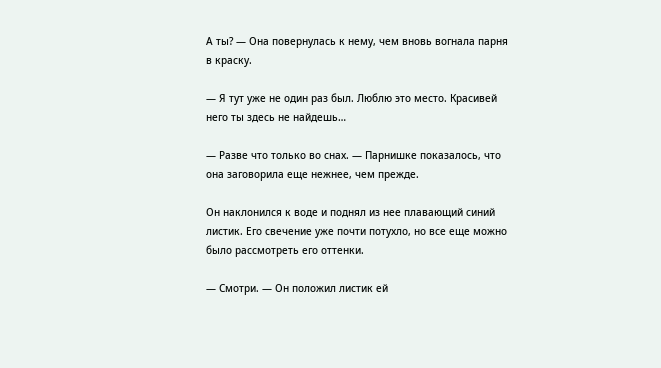А ты? — Она повернулась к нему, чем вновь вогнала парня в краску.

— Я тут уже не один раз был. Люблю это место. Красивей него ты здесь не найдешь…

— Разве что только во снах. — Парнишке показалось, что она заговорила еще нежнее, чем прежде.

Он наклонился к воде и поднял из нее плавающий синий листик. Его свечение уже почти потухло, но все еще можно было рассмотреть его оттенки.

— Смотри. — Он положил листик ей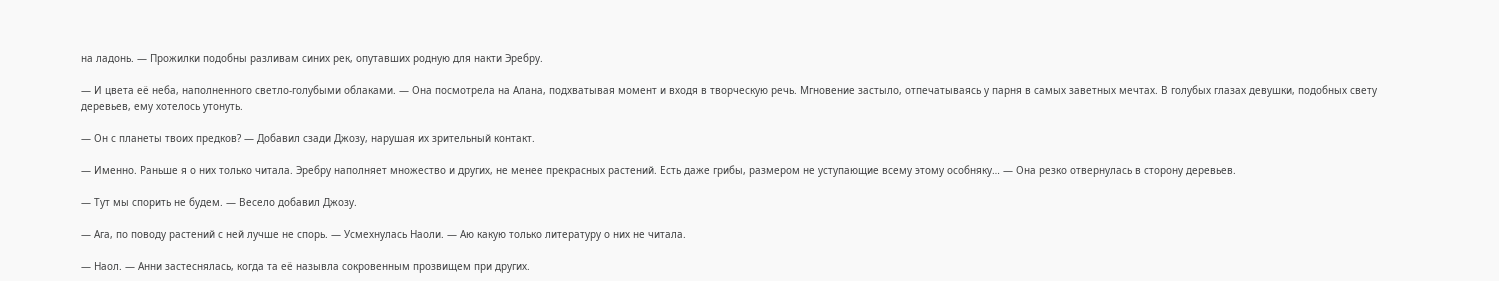на ладонь. — Прожилки подобны разливам синих рек, опутавших родную для накти Эребру.

— И цвета её неба, наполненного светло-голубыми облаками. — Она посмотрела на Алана, подхватывая момент и входя в творческую речь. Мгновение застыло, отпечатываясь у парня в самых заветных мечтах. В голубых глазах девушки, подобных свету деревьев, ему хотелось утонуть.

— Он с планеты твоих предков? — Добавил сзади Джозу, нарушая их зрительный контакт.

— Именно. Раньше я о них только читала. Эребру наполняет множество и других, не менее прекрасных растений. Есть даже грибы, размером не уступающие всему этому особняку… — Она резко отвернулась в сторону деревьев.

— Тут мы спорить не будем. — Весело добавил Джозу.

— Ага, по поводу растений с ней лучше не спорь. — Усмехнулась Наоли. — Аю какую только литературу о них не читала.

— Наол. — Анни застеснялась, когда та её назывла сокровенным прозвищем при других.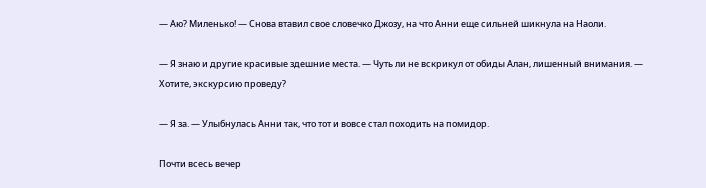— Аю? Миленько! — Снова втавил свое словечко Джозу, на что Анни еще сильней шикнула на Наоли.

— Я знаю и другие красивые здешние места. — Чуть ли не вскрикул от обиды Алан, лишенный внимания. — Хотите, экскурсию проведу?

— Я за. — Улыбнулась Анни так, что тот и вовсе стал походить на помидор.

Почти всесь вечер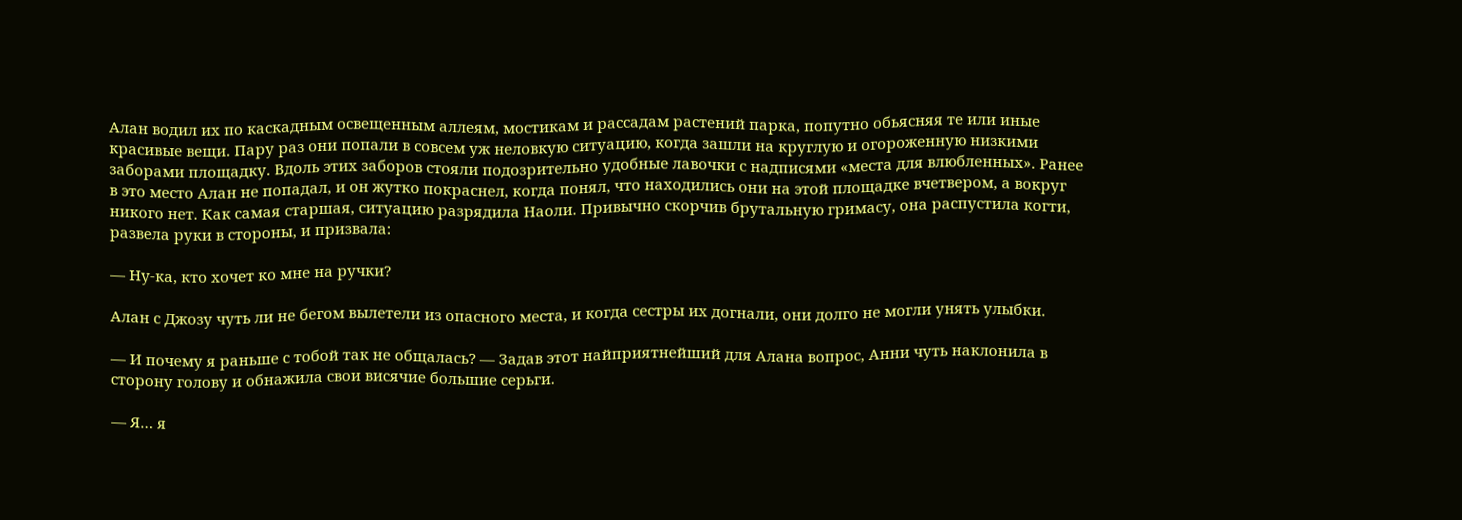Алан водил их по каскадным освещенным аллеям, мостикам и рассадам растений парка, попутно обьясняя те или иные красивые вещи. Пару раз они попали в совсем уж неловкую ситуацию, когда зашли на круглую и огороженную низкими заборами площадку. Вдоль этих заборов стояли подозрительно удобные лавочки с надписями «места для влюбленных». Ранее в это место Алан не попадал, и он жутко покраснел, когда понял, что находились они на этой площадке вчетвером, а вокруг никого нет. Как самая старшая, ситуацию разрядила Наоли. Привычно скорчив брутальную гримасу, она распустила когти, развела руки в стороны, и призвала:

— Ну-ка, кто хочет ко мне на ручки?

Алан с Джозу чуть ли не бегом вылетели из опасного места, и когда сестры их догнали, они долго не могли унять улыбки.

— И почему я раньше с тобой так не общалась? — Задав этот найприятнейший для Алана вопрос, Анни чуть наклонила в сторону голову и обнажила свои висячие большие серьги.

— Я… я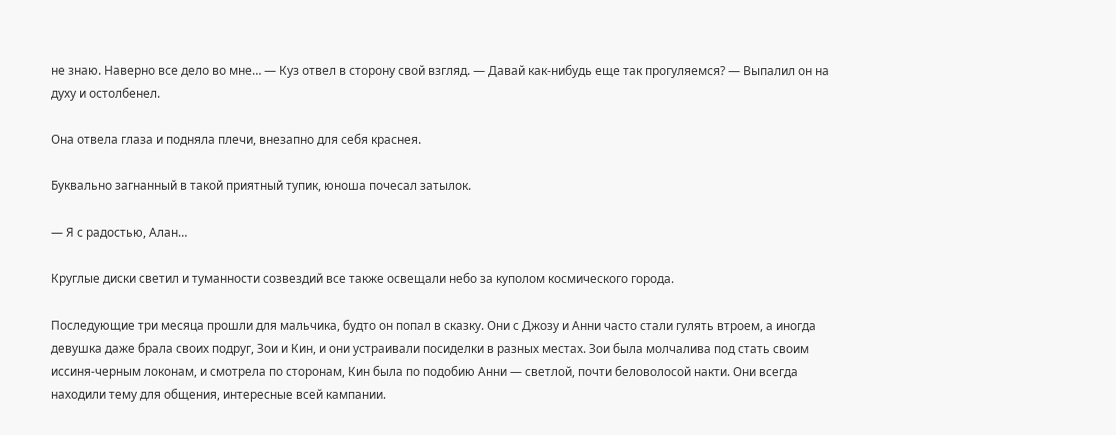не знаю. Наверно все дело во мне… — Куз отвел в сторону свой взгляд. — Давай как-нибудь еще так прогуляемся? — Выпалил он на духу и остолбенел.

Она отвела глаза и подняла плечи, внезапно для себя краснея.

Буквально загнанный в такой приятный тупик, юноша почесал затылок.

— Я с радостью, Алан…

Круглые диски светил и туманности созвездий все также освещали небо за куполом космического города.

Последующие три месяца прошли для мальчика, будто он попал в сказку. Они с Джозу и Анни часто стали гулять втроем, а иногда девушка даже брала своих подруг, Зои и Кин, и они устраивали посиделки в разных местах. Зои была молчалива под стать своим иссиня-черным локонам, и смотрела по сторонам, Кин была по подобию Анни — светлой, почти беловолосой накти. Они всегда находили тему для общения, интересные всей кампании.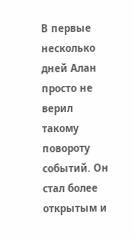В первые несколько дней Алан просто не верил такому повороту событий. Он стал более открытым и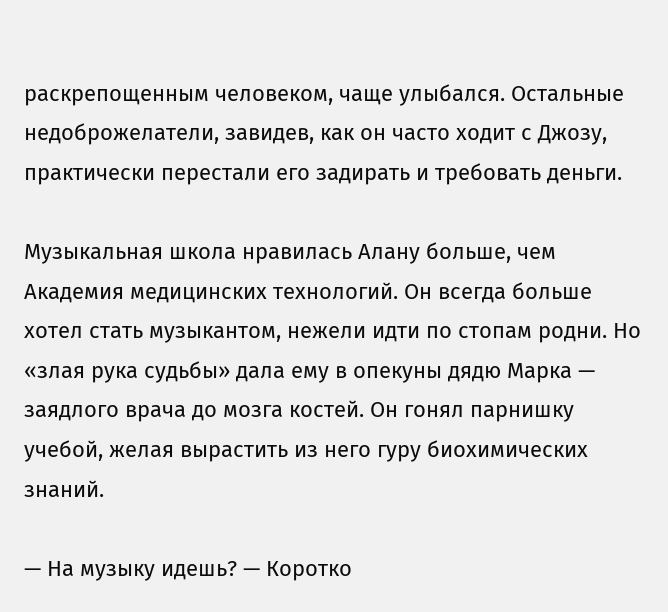раскрепощенным человеком, чаще улыбался. Остальные недоброжелатели, завидев, как он часто ходит с Джозу, практически перестали его задирать и требовать деньги.

Музыкальная школа нравилась Алану больше, чем Академия медицинских технологий. Он всегда больше хотел стать музыкантом, нежели идти по стопам родни. Но «злая рука судьбы» дала ему в опекуны дядю Марка — заядлого врача до мозга костей. Он гонял парнишку учебой, желая вырастить из него гуру биохимических знаний.

— На музыку идешь? — Коротко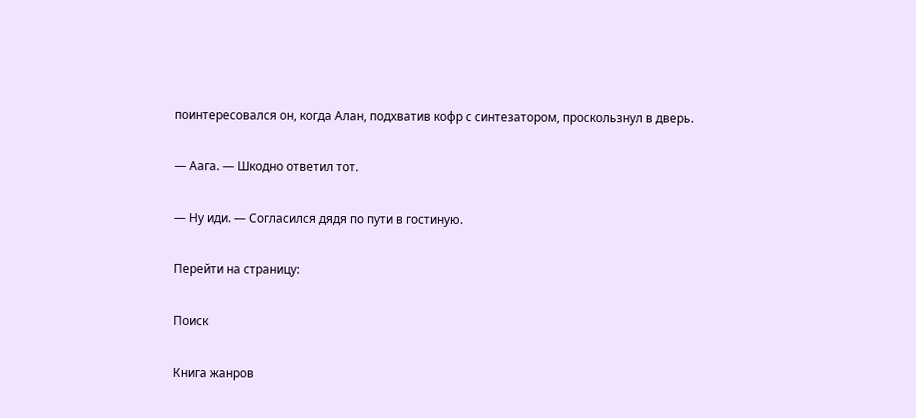поинтересовался он, когда Алан, подхватив кофр с синтезатором, проскользнул в дверь.

— Аага. — Шкодно ответил тот.

— Ну иди. — Согласился дядя по пути в гостиную.

Перейти на страницу:

Поиск

Книга жанров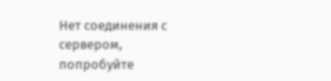Нет соединения с сервером, попробуйте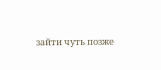зайти чуть позже